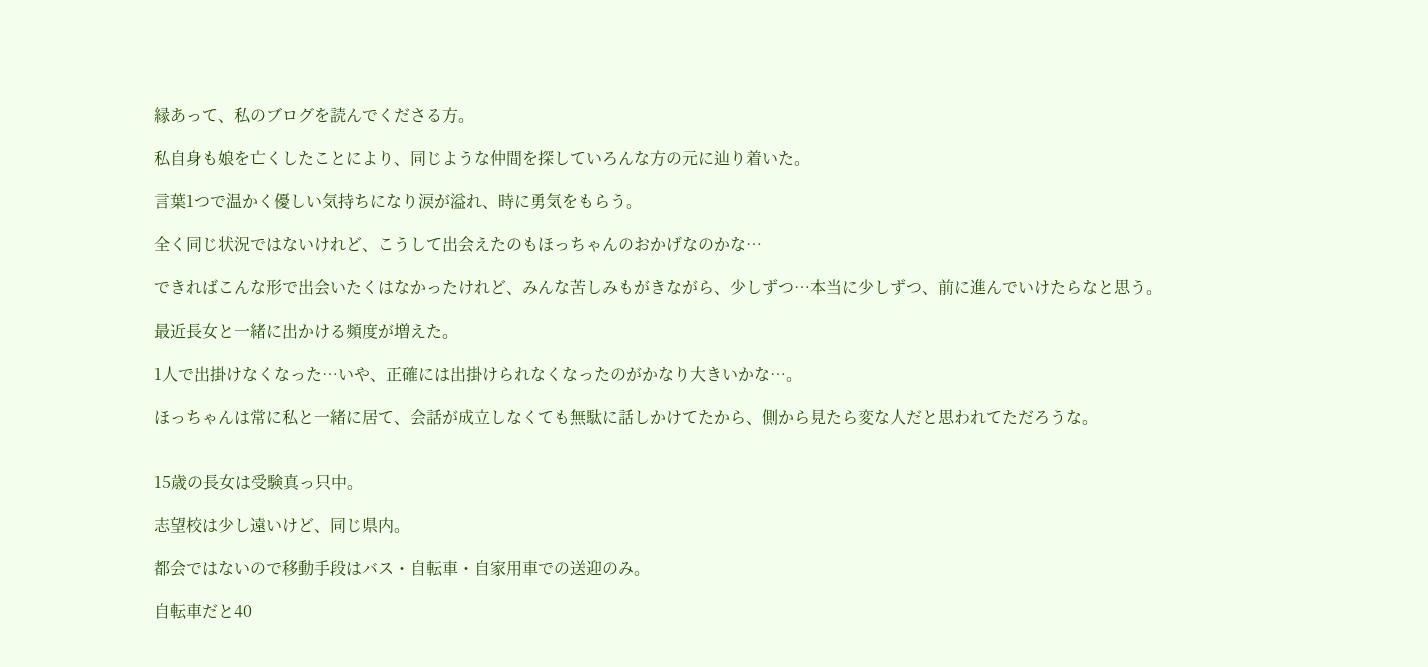縁あって、私のブログを読んでくださる方。

私自身も娘を亡くしたことにより、同じような仲間を探していろんな方の元に辿り着いた。

言葉1つで温かく優しい気持ちになり涙が溢れ、時に勇気をもらう。

全く同じ状況ではないけれど、こうして出会えたのもほっちゃんのおかげなのかな…

できればこんな形で出会いたくはなかったけれど、みんな苦しみもがきながら、少しずつ…本当に少しずつ、前に進んでいけたらなと思う。

最近長女と一緒に出かける頻度が増えた。

1人で出掛けなくなった…いや、正確には出掛けられなくなったのがかなり大きいかな…。

ほっちゃんは常に私と一緒に居て、会話が成立しなくても無駄に話しかけてたから、側から見たら変な人だと思われてただろうな。


15歳の長女は受験真っ只中。

志望校は少し遠いけど、同じ県内。

都会ではないので移動手段はバス・自転車・自家用車での送迎のみ。

自転車だと40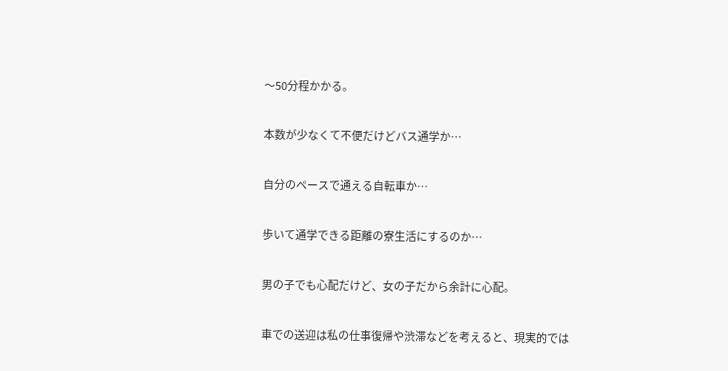〜50分程かかる。

本数が少なくて不便だけどバス通学か…

自分のペースで通える自転車か…

歩いて通学できる距離の寮生活にするのか…

男の子でも心配だけど、女の子だから余計に心配。

車での送迎は私の仕事復帰や渋滞などを考えると、現実的では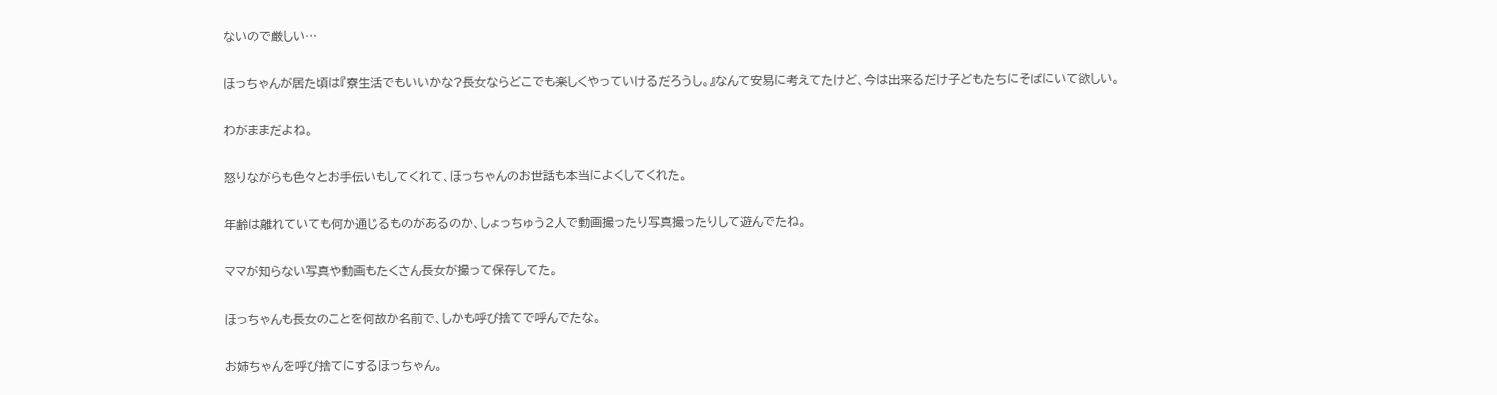ないので厳しい…

ほっちゃんが居た頃は『寮生活でもいいかな?長女ならどこでも楽しくやっていけるだろうし。』なんて安易に考えてたけど、今は出来るだけ子どもたちにそばにいて欲しい。

わがままだよね。

怒りながらも色々とお手伝いもしてくれて、ほっちゃんのお世話も本当によくしてくれた。

年齢は離れていても何か通じるものがあるのか、しょっちゅう2人で動画撮ったり写真撮ったりして遊んでたね。

ママが知らない写真や動画もたくさん長女が撮って保存してた。

ほっちゃんも長女のことを何故か名前で、しかも呼び捨てで呼んでたな。

お姉ちゃんを呼び捨てにするほっちゃん。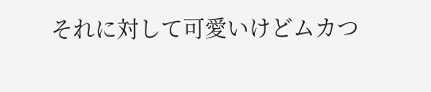それに対して可愛いけどムカつ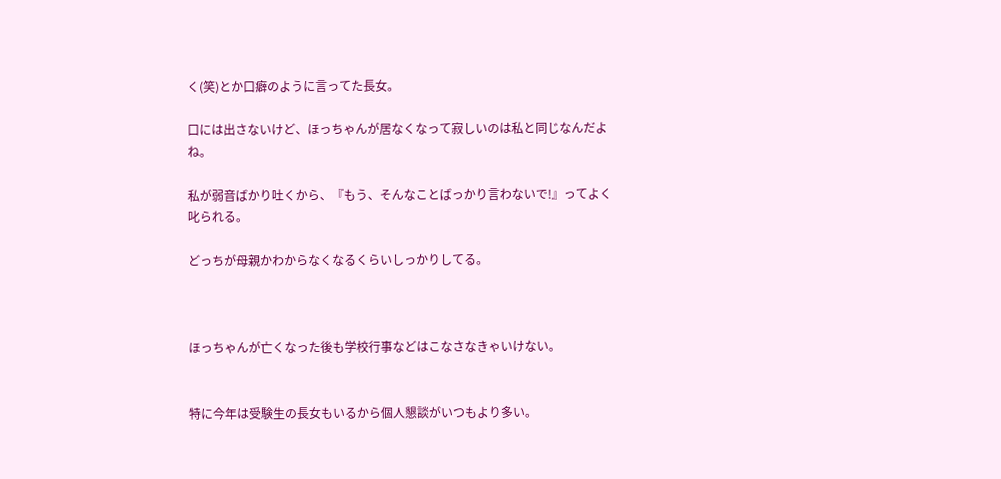く(笑)とか口癖のように言ってた長女。

口には出さないけど、ほっちゃんが居なくなって寂しいのは私と同じなんだよね。

私が弱音ばかり吐くから、『もう、そんなことばっかり言わないで!』ってよく叱られる。

どっちが母親かわからなくなるくらいしっかりしてる。



ほっちゃんが亡くなった後も学校行事などはこなさなきゃいけない。


特に今年は受験生の長女もいるから個人懇談がいつもより多い。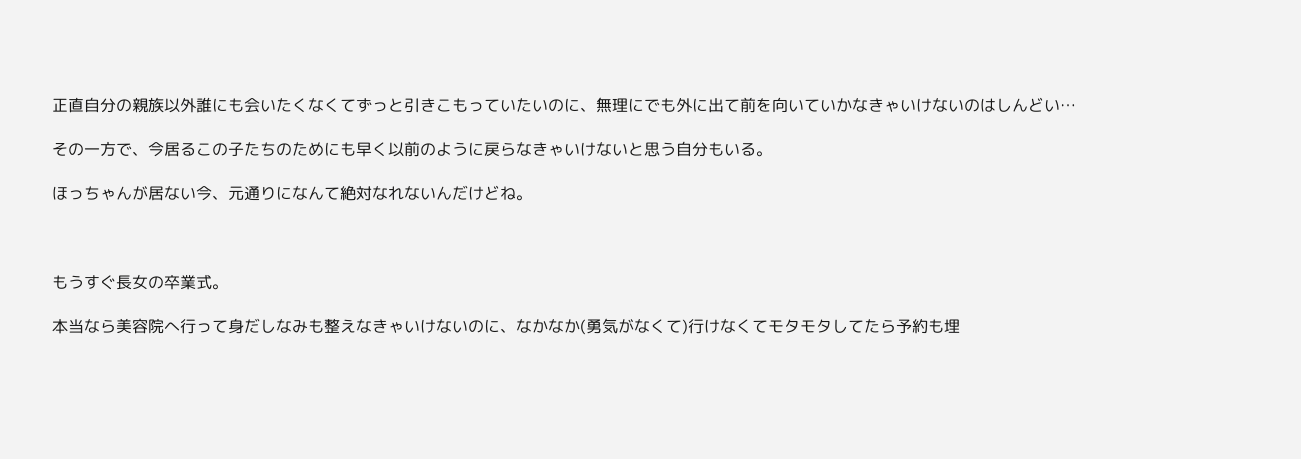正直自分の親族以外誰にも会いたくなくてずっと引きこもっていたいのに、無理にでも外に出て前を向いていかなきゃいけないのはしんどい…

その一方で、今居るこの子たちのためにも早く以前のように戻らなきゃいけないと思う自分もいる。

ほっちゃんが居ない今、元通りになんて絶対なれないんだけどね。



もうすぐ長女の卒業式。

本当なら美容院へ行って身だしなみも整えなきゃいけないのに、なかなか(勇気がなくて)行けなくてモタモタしてたら予約も埋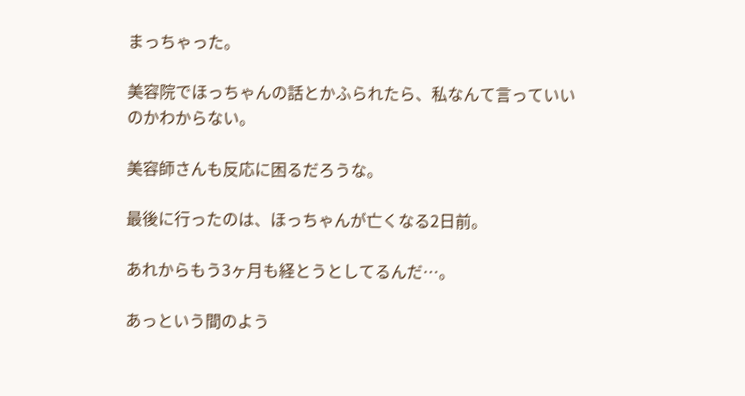まっちゃった。

美容院でほっちゃんの話とかふられたら、私なんて言っていいのかわからない。

美容師さんも反応に困るだろうな。

最後に行ったのは、ほっちゃんが亡くなる2日前。

あれからもう3ヶ月も経とうとしてるんだ…。

あっという間のよう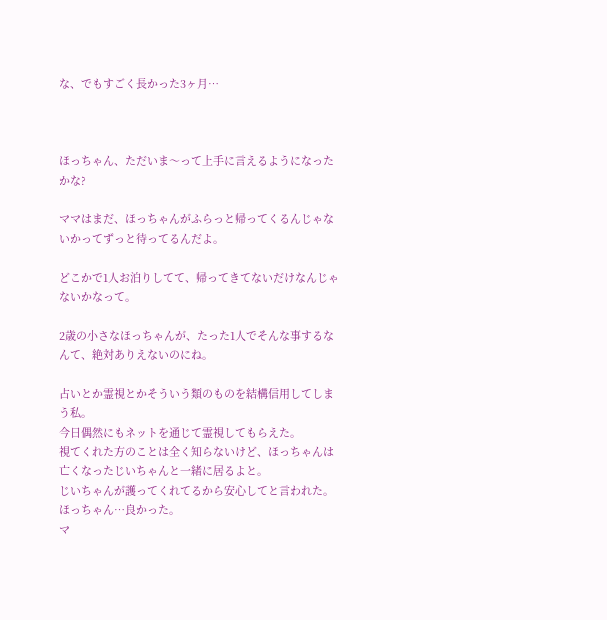な、でもすごく長かった3ヶ月…



ほっちゃん、ただいま〜って上手に言えるようになったかな?

ママはまだ、ほっちゃんがふらっと帰ってくるんじゃないかってずっと待ってるんだよ。

どこかで1人お泊りしてて、帰ってきてないだけなんじゃないかなって。

2歳の小さなほっちゃんが、たった1人でそんな事するなんて、絶対ありえないのにね。

占いとか霊視とかそういう類のものを結構信用してしまう私。
今日偶然にもネットを通じて霊視してもらえた。
視てくれた方のことは全く知らないけど、ほっちゃんは亡くなったじいちゃんと一緒に居るよと。
じいちゃんが護ってくれてるから安心してと言われた。
ほっちゃん…良かった。
マ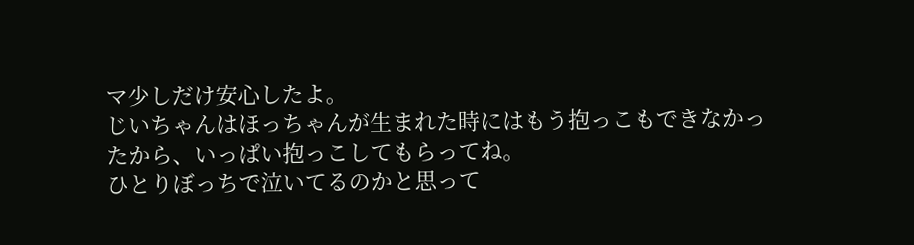マ少しだけ安心したよ。
じいちゃんはほっちゃんが生まれた時にはもう抱っこもできなかったから、いっぱい抱っこしてもらってね。
ひとりぼっちで泣いてるのかと思って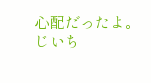心配だったよ。
じいち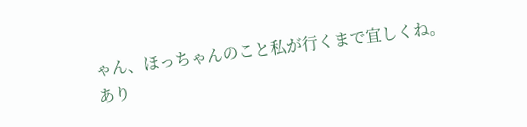ゃん、ほっちゃんのこと私が行くまで宜しくね。
あり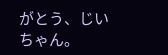がとう、じいちゃん。